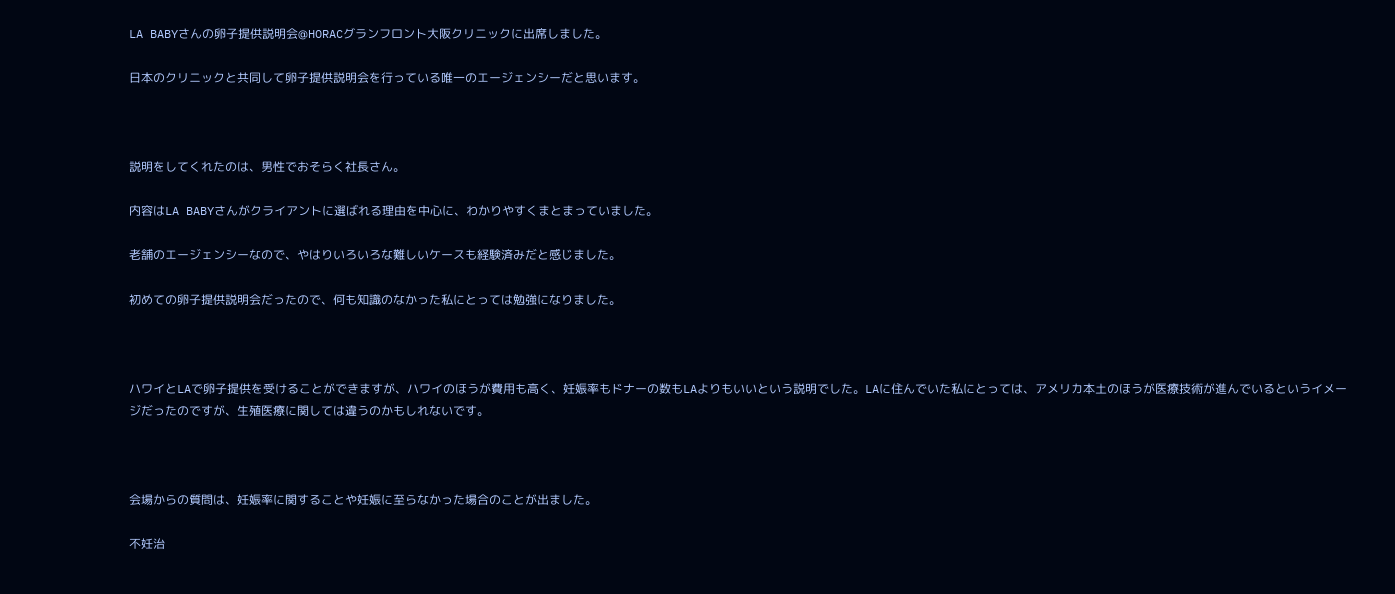LA BABYさんの卵子提供説明会@HORACグランフロント大阪クリニックに出席しました。

日本のクリニックと共同して卵子提供説明会を行っている唯一のエージェンシーだと思います。



説明をしてくれたのは、男性でおそらく社長さん。

内容はLA BABYさんがクライアントに選ばれる理由を中心に、わかりやすくまとまっていました。

老舗のエージェンシーなので、やはりいろいろな難しいケースも経験済みだと感じました。

初めての卵子提供説明会だったので、何も知識のなかった私にとっては勉強になりました。



ハワイとLAで卵子提供を受けることができますが、ハワイのほうが費用も高く、妊娠率もドナーの数もLAよりもいいという説明でした。LAに住んでいた私にとっては、アメリカ本土のほうが医療技術が進んでいるというイメージだったのですが、生殖医療に関しては違うのかもしれないです。



会場からの質問は、妊娠率に関することや妊娠に至らなかった場合のことが出ました。

不妊治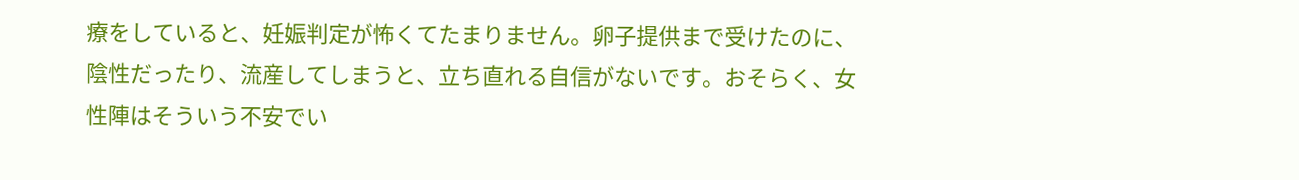療をしていると、妊娠判定が怖くてたまりません。卵子提供まで受けたのに、陰性だったり、流産してしまうと、立ち直れる自信がないです。おそらく、女性陣はそういう不安でい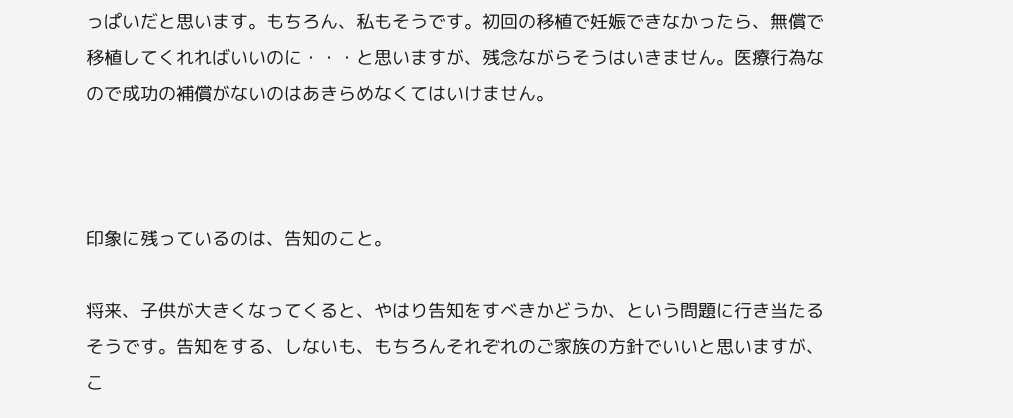っぱいだと思います。もちろん、私もそうです。初回の移植で妊娠できなかったら、無償で移植してくれればいいのに・・・と思いますが、残念ながらそうはいきません。医療行為なので成功の補償がないのはあきらめなくてはいけません。



印象に残っているのは、告知のこと。

将来、子供が大きくなってくると、やはり告知をすべきかどうか、という問題に行き当たるそうです。告知をする、しないも、もちろんそれぞれのご家族の方針でいいと思いますが、こ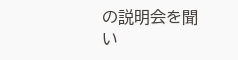の説明会を聞い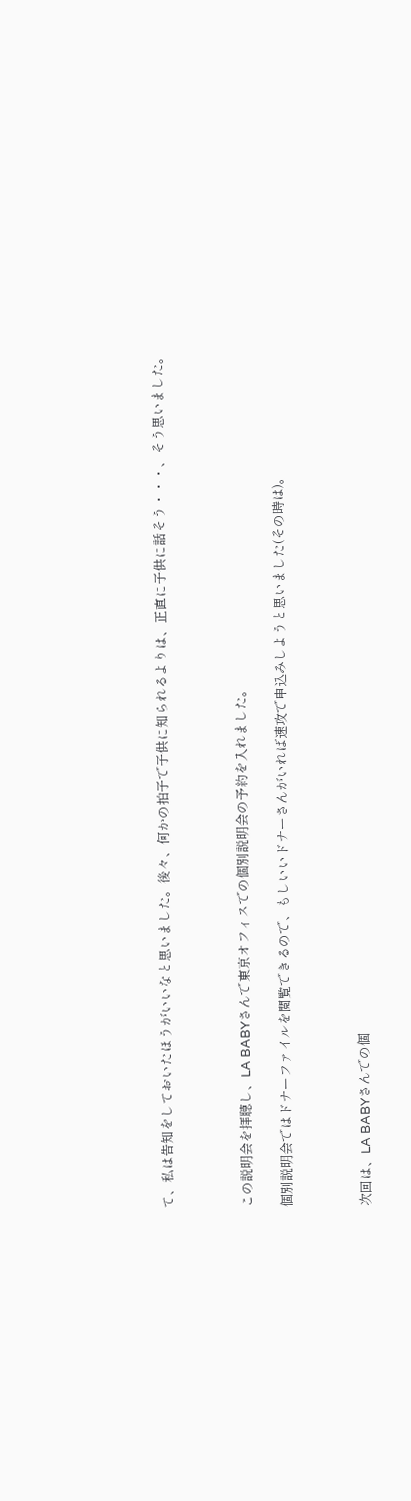て、私は告知をしておいたほうがいいなと思いました。後々、何かの拍子で子供に知られるよりは、正直に子供に話そう・・・、そう思いました。



この説明会を拝聴し、LA BABYさんで東京オフィスでの個別説明会の予約を入れました。

個別説明会ではドナーファイルを閲覧できるので、もしいいドナーさんがいれば速攻で申込みしようと思いました(その時は)。



次回は、LA BABYさんでの個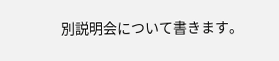別説明会について書きます。